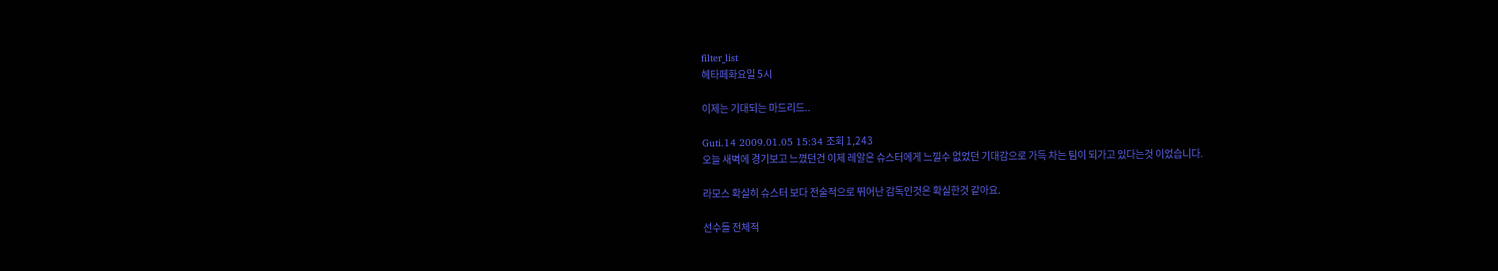filter_list
헤타페화요일 5시

이제는 기대되는 마드리드..

Guti.14 2009.01.05 15:34 조회 1,243
오늘 새벽에 경기보고 느꼈던건 이제 레알은 슈스터에게 느낄수 없었던 기대감으로 가득 차는 팀이 되가고 있다는것 이었습니다.

라모스 확실히 슈스터 보다 전술적으로 뛰어난 감독인것은 확실한것 같아요.

선수들 전체적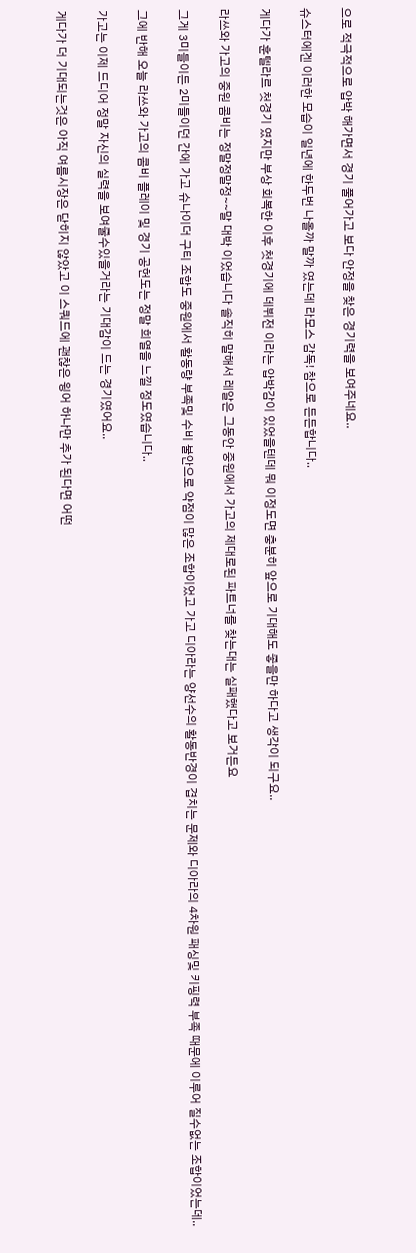으로 적극적으로 압박 해가면서 경기 풀어가고 보다 안정을 찾은 경기력을 보여주네요..

슈스터에겐 이러한 모습이 일년에 한두번 나올까 말까 였는데 라모스 감독! 참으로 든든합니다..

게다가 훈텔라르 첫경기 였지만 부상 회복한 이후 첫경기에 데뷔전 이라는 압박감이 있었을텐데 뭐 이정도면 충분히 앞으로 기대해도 좋을만 하다고 생각이 되구요..

라쓰와 가고의 중원 콤비는 정말정말정~~말 대박 이었습니다 솔직히 말해서 레알은 그동안 중원에서 가고의 제대로된 파트너를 찾는대는 실패했다고 보거든요

그게 3미들이든 2미들이던 간에 가고 슈나이더 구티 조합도 중원에서 활동량 부족및 수비 불안으로 약점이 많은 조합이었고 가고 디아라는 양선수의 활동반경이 겹치는 문제와 디아라의 4차원 패싱및 키핑력 부족 때문에 이루어 질수없는 조합이었는데..

그에 반해 오늘 라쓰와 가고의 콤비 플레이 및 경기 공헌도는 정말 희열을 느낄 정도였습니다..

가고는 이제 드디어 정말 자신의 실력을 보여줄수있을거라는 기대감이 드는 경기였어요..

게다가 더 기대되는것은 아직 여름시장은 닫히지 않았고 이 스쿼드에 괜찮은 윙어 하나만 추가 된다면 어떤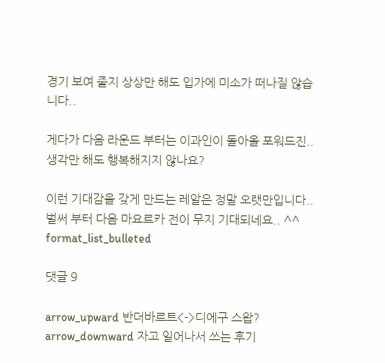경기 보여 줄지 상상만 해도 입가에 미소가 떠나질 않습니다..

게다가 다음 라운드 부터는 이과인이 돌아올 포워드진.. 생각만 해도 행복해지지 않나요?

이런 기대감을 갖게 만드는 레알은 정말 오랫만입니다.. 벌써 부터 다음 마요르카 전이 무지 기대되네요.. ^^
format_list_bulleted

댓글 9

arrow_upward 반더바르트<->디에구 스왑? arrow_downward 자고 일어나서 쓰는 후기